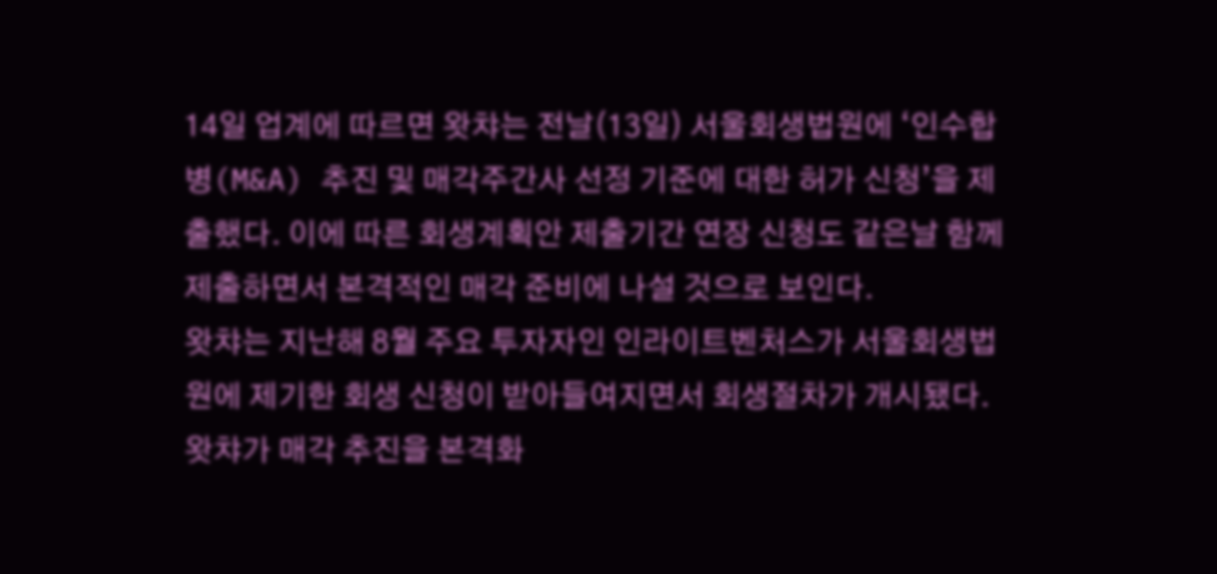14일 업계에 따르면 왓챠는 전날(13일) 서울회생법원에 ‘인수합병(M&A) 추진 및 매각주간사 선정 기준에 대한 허가 신청’을 제출했다. 이에 따른 회생계획안 제출기간 연장 신청도 같은날 함께 제출하면서 본격적인 매각 준비에 나설 것으로 보인다.
왓챠는 지난해 8월 주요 투자자인 인라이트벤처스가 서울회생법원에 제기한 회생 신청이 받아들여지면서 회생절차가 개시됐다.
왓챠가 매각 추진을 본격화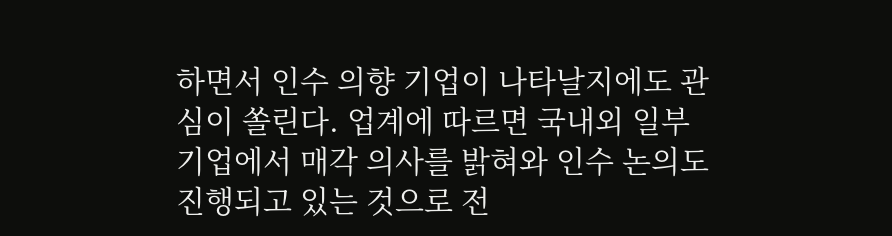하면서 인수 의향 기업이 나타날지에도 관심이 쏠린다. 업계에 따르면 국내외 일부 기업에서 매각 의사를 밝혀와 인수 논의도 진행되고 있는 것으로 전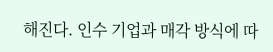해진다. 인수 기업과 매각 방식에 따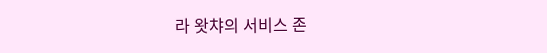라 왓챠의 서비스 존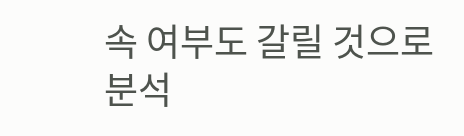속 여부도 갈릴 것으로 분석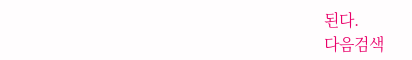된다.
다음검색